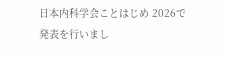日本内科学会ことはじめ 2026で発表を行いまし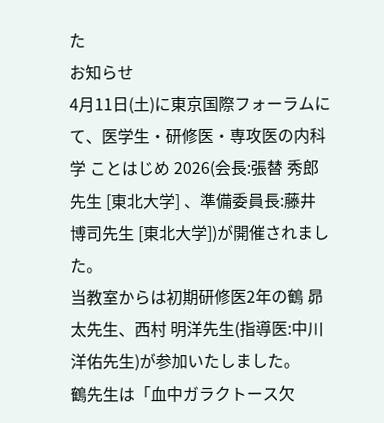た
お知らせ
4月11日(土)に東京国際フォーラムにて、医学生・研修医・専攻医の内科学 ことはじめ 2026(会長:張替 秀郎先生 [東北大学] 、準備委員長:藤井 博司先生 [東北大学])が開催されました。
当教室からは初期研修医2年の鶴 昴太先生、西村 明洋先生(指導医:中川 洋佑先生)が参加いたしました。
鶴先生は「血中ガラクトース欠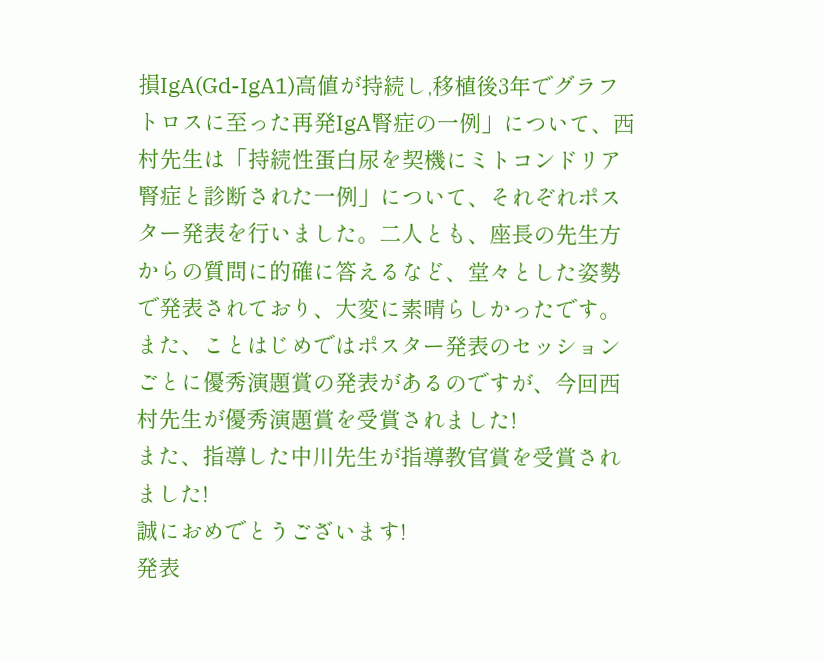損IgA(Gd-IgA1)高値が持続し,移植後3年でグラフトロスに至った再発IgA腎症の一例」について、西村先生は「持続性蛋白尿を契機にミトコンドリア腎症と診断された一例」について、それぞれポスター発表を行いました。二人とも、座長の先生方からの質問に的確に答えるなど、堂々とした姿勢で発表されており、大変に素晴らしかったです。
また、ことはじめではポスター発表のセッションごとに優秀演題賞の発表があるのですが、今回西村先生が優秀演題賞を受賞されました!
また、指導した中川先生が指導教官賞を受賞されました!
誠におめでとうございます!
発表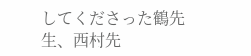してくださった鶴先生、西村先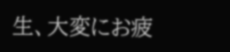生、大変にお疲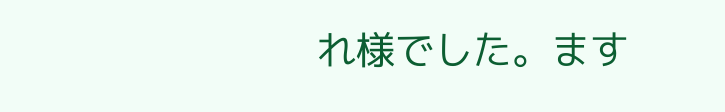れ様でした。ます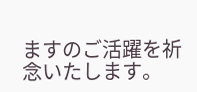ますのご活躍を祈念いたします。